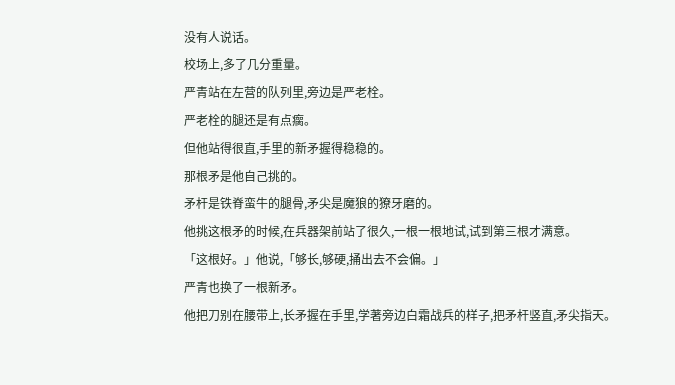没有人说话。
校场上,多了几分重量。
严青站在左营的队列里,旁边是严老栓。
严老栓的腿还是有点瘸。
但他站得很直,手里的新矛握得稳稳的。
那根矛是他自己挑的。
矛杆是铁脊蛮牛的腿骨,矛尖是魔狼的獠牙磨的。
他挑这根矛的时候,在兵器架前站了很久,一根一根地试,试到第三根才满意。
「这根好。」他说,「够长,够硬,捅出去不会偏。」
严青也换了一根新矛。
他把刀别在腰带上,长矛握在手里,学著旁边白霜战兵的样子,把矛杆竖直,矛尖指天。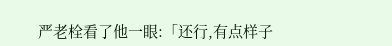严老栓看了他一眼:「还行,有点样子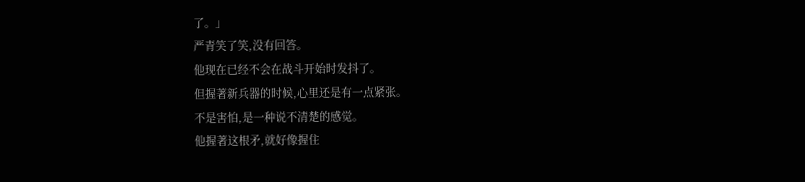了。」
严青笑了笑,没有回答。
他现在已经不会在战斗开始时发抖了。
但握著新兵器的时候,心里还是有一点紧张。
不是害怕,是一种说不清楚的感觉。
他握著这根矛,就好像握住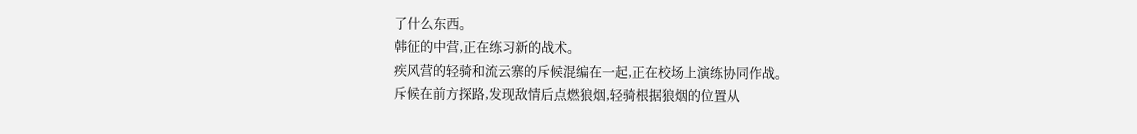了什么东西。
韩征的中营,正在练习新的战术。
疾风营的轻骑和流云寨的斥候混编在一起,正在校场上演练协同作战。
斥候在前方探路,发现敌情后点燃狼烟,轻骑根据狼烟的位置从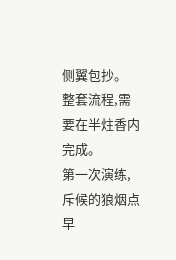侧翼包抄。
整套流程,需要在半炷香内完成。
第一次演练,斥候的狼烟点早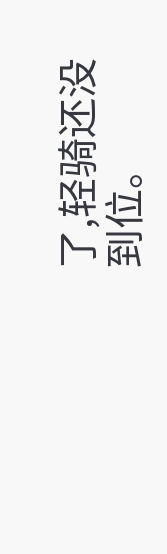了,轻骑还没到位。